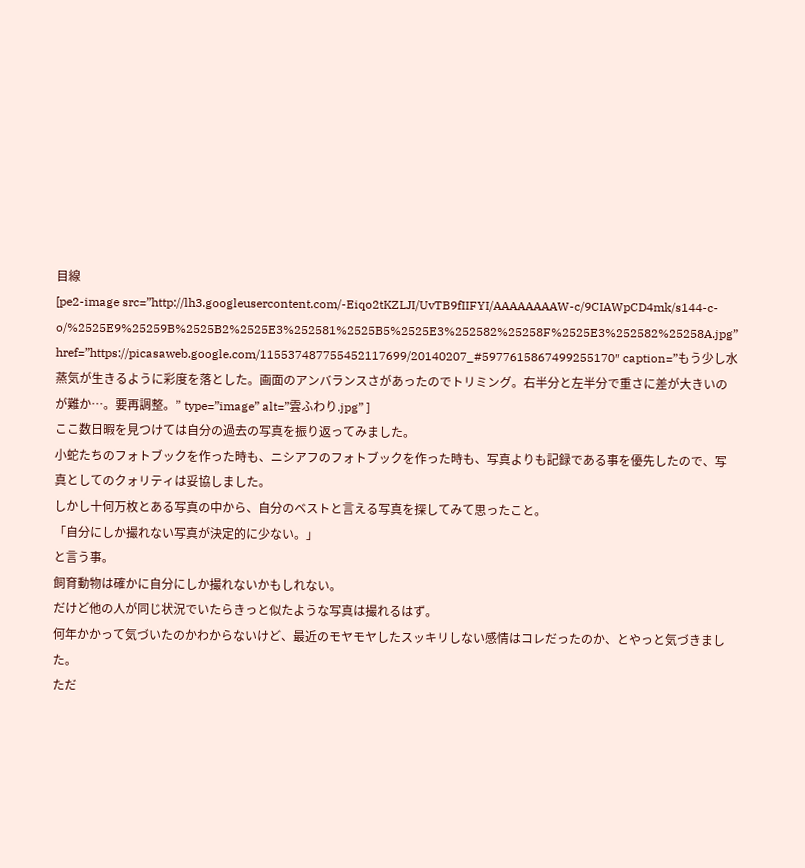目線
[pe2-image src=”http://lh3.googleusercontent.com/-Eiqo2tKZLJI/UvTB9fIIFYI/AAAAAAAAW-c/9CIAWpCD4mk/s144-c-o/%2525E9%25259B%2525B2%2525E3%252581%2525B5%2525E3%252582%25258F%2525E3%252582%25258A.jpg” href=”https://picasaweb.google.com/115537487755452117699/20140207_#5977615867499255170″ caption=”もう少し水蒸気が生きるように彩度を落とした。画面のアンバランスさがあったのでトリミング。右半分と左半分で重さに差が大きいのが難か…。要再調整。” type=”image” alt=”雲ふわり.jpg” ]
ここ数日暇を見つけては自分の過去の写真を振り返ってみました。
小蛇たちのフォトブックを作った時も、ニシアフのフォトブックを作った時も、写真よりも記録である事を優先したので、写真としてのクォリティは妥協しました。
しかし十何万枚とある写真の中から、自分のベストと言える写真を探してみて思ったこと。
「自分にしか撮れない写真が決定的に少ない。」
と言う事。
飼育動物は確かに自分にしか撮れないかもしれない。
だけど他の人が同じ状況でいたらきっと似たような写真は撮れるはず。
何年かかって気づいたのかわからないけど、最近のモヤモヤしたスッキリしない感情はコレだったのか、とやっと気づきました。
ただ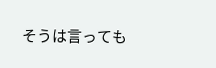そうは言っても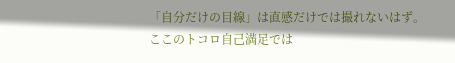「自分だけの目線」は直感だけでは撮れないはず。
ここのトコロ自己満足では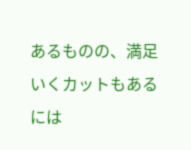あるものの、満足いくカットもあるには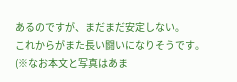あるのですが、まだまだ安定しない。
これからがまた長い闘いになりそうです。
(※なお本文と写真はあま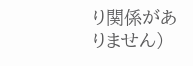り関係がありません)